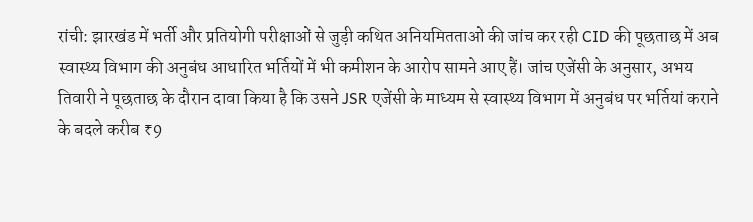रांची: झारखंड में भर्ती और प्रतियोगी परीक्षाओं से जुड़ी कथित अनियमितताओं की जांच कर रही CID की पूछताछ में अब स्वास्थ्य विभाग की अनुबंध आधारित भर्तियों में भी कमीशन के आरोप सामने आए हैं। जांच एजेंसी के अनुसार, अभय तिवारी ने पूछताछ के दौरान दावा किया है कि उसने JSR एजेंसी के माध्यम से स्वास्थ्य विभाग में अनुबंध पर भर्तियां कराने के बदले करीब ₹9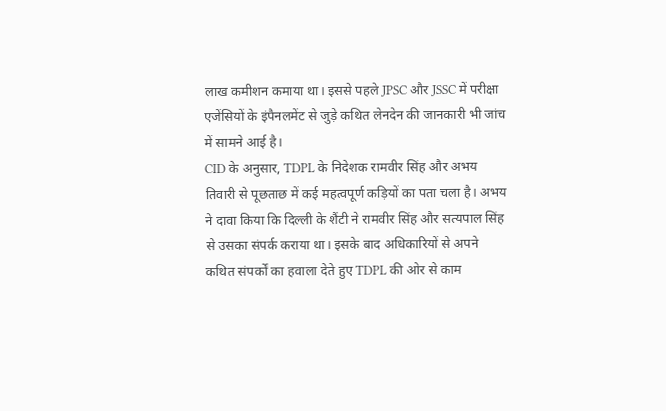लाख कमीशन कमाया था। इससे पहले JPSC और JSSC में परीक्षा एजेंसियों के इंपैनलमेंट से जुड़े कथित लेनदेन की जानकारी भी जांच में सामने आई है।
CID के अनुसार, TDPL के निदेशक रामवीर सिंह और अभय तिवारी से पूछताछ में कई महत्वपूर्ण कड़ियों का पता चला है। अभय ने दावा किया कि दिल्ली के शैंटी ने रामवीर सिंह और सत्यपाल सिंह से उसका संपर्क कराया था। इसके बाद अधिकारियों से अपने कथित संपर्कों का हवाला देते हुए TDPL की ओर से काम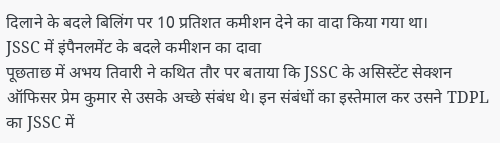दिलाने के बदले बिलिंग पर 10 प्रतिशत कमीशन देने का वादा किया गया था।
JSSC में इंपैनलमेंट के बदले कमीशन का दावा
पूछताछ में अभय तिवारी ने कथित तौर पर बताया कि JSSC के असिस्टेंट सेक्शन ऑफिसर प्रेम कुमार से उसके अच्छे संबंध थे। इन संबंधों का इस्तेमाल कर उसने TDPL का JSSC में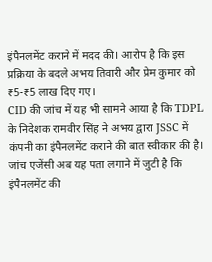इंपैनलमेंट कराने में मदद की। आरोप है कि इस प्रक्रिया के बदले अभय तिवारी और प्रेम कुमार को ₹5-₹5 लाख दिए गए।
CID की जांच में यह भी सामने आया है कि TDPL के निदेशक रामवीर सिंह ने अभय द्वारा JSSC में कंपनी का इंपैनलमेंट कराने की बात स्वीकार की है। जांच एजेंसी अब यह पता लगाने में जुटी है कि इंपैनलमेंट की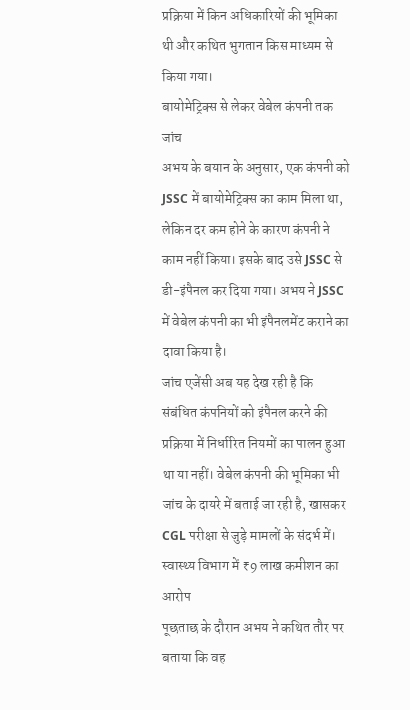प्रक्रिया में किन अधिकारियों की भूमिका थी और कथित भुगतान किस माध्यम से किया गया।
बायोमेट्रिक्स से लेकर वेबेल कंपनी तक जांच
अभय के बयान के अनुसार, एक कंपनी को JSSC में बायोमेट्रिक्स का काम मिला था, लेकिन दर कम होने के कारण कंपनी ने काम नहीं किया। इसके बाद उसे JSSC से डी-इंपैनल कर दिया गया। अभय ने JSSC में वेबेल कंपनी का भी इंपैनलमेंट कराने का दावा किया है।
जांच एजेंसी अब यह देख रही है कि संबंधित कंपनियों को इंपैनल करने की प्रक्रिया में निर्धारित नियमों का पालन हुआ था या नहीं। वेबेल कंपनी की भूमिका भी जांच के दायरे में बताई जा रही है, खासकर CGL परीक्षा से जुड़े मामलों के संदर्भ में।
स्वास्थ्य विभाग में ₹9 लाख कमीशन का आरोप
पूछताछ के दौरान अभय ने कथित तौर पर बताया कि वह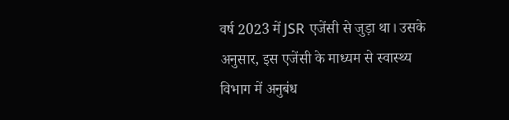वर्ष 2023 में JSR एजेंसी से जुड़ा था। उसके अनुसार, इस एजेंसी के माध्यम से स्वास्थ्य विभाग में अनुबंध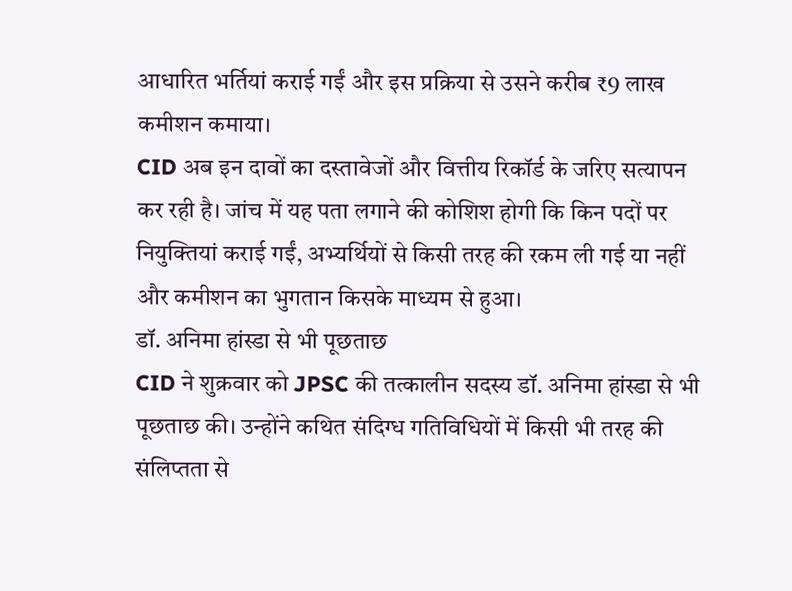आधारित भर्तियां कराई गईं और इस प्रक्रिया से उसने करीब ₹9 लाख कमीशन कमाया।
CID अब इन दावों का दस्तावेजों और वित्तीय रिकॉर्ड के जरिए सत्यापन कर रही है। जांच में यह पता लगाने की कोशिश होगी कि किन पदों पर नियुक्तियां कराई गईं, अभ्यर्थियों से किसी तरह की रकम ली गई या नहीं और कमीशन का भुगतान किसके माध्यम से हुआ।
डॉ. अनिमा हांस्डा से भी पूछताछ
CID ने शुक्रवार को JPSC की तत्कालीन सदस्य डॉ. अनिमा हांस्डा से भी पूछताछ की। उन्होंने कथित संदिग्ध गतिविधियों में किसी भी तरह की संलिप्तता से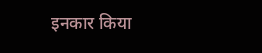इनकार किया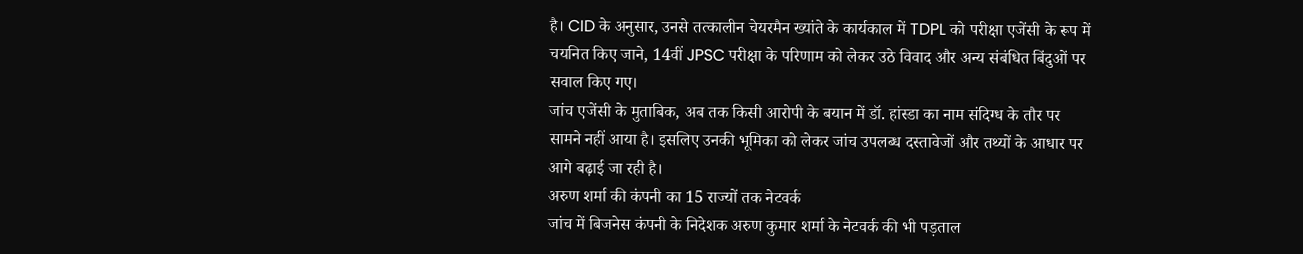है। CID के अनुसार, उनसे तत्कालीन चेयरमैन ख्यांते के कार्यकाल में TDPL को परीक्षा एजेंसी के रूप में चयनित किए जाने, 14वीं JPSC परीक्षा के परिणाम को लेकर उठे विवाद और अन्य संबंधित बिंदुओं पर सवाल किए गए।
जांच एजेंसी के मुताबिक, अब तक किसी आरोपी के बयान में डॉ. हांस्डा का नाम संदिग्ध के तौर पर सामने नहीं आया है। इसलिए उनकी भूमिका को लेकर जांच उपलब्ध दस्तावेजों और तथ्यों के आधार पर आगे बढ़ाई जा रही है।
अरुण शर्मा की कंपनी का 15 राज्यों तक नेटवर्क
जांच में बिजनेस कंपनी के निदेशक अरुण कुमार शर्मा के नेटवर्क की भी पड़ताल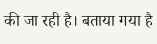की जा रही है। बताया गया है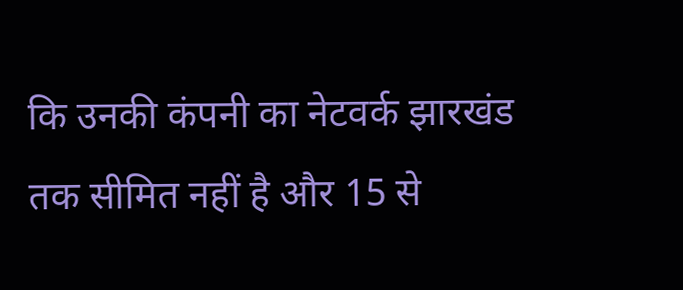कि उनकी कंपनी का नेटवर्क झारखंड तक सीमित नहीं है और 15 से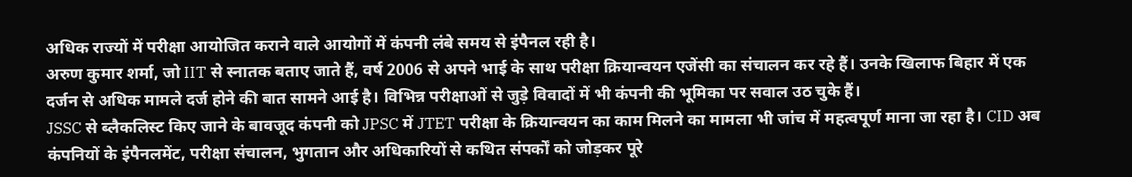अधिक राज्यों में परीक्षा आयोजित कराने वाले आयोगों में कंपनी लंबे समय से इंपैनल रही है।
अरुण कुमार शर्मा, जो IIT से स्नातक बताए जाते हैं, वर्ष 2006 से अपने भाई के साथ परीक्षा क्रियान्वयन एजेंसी का संचालन कर रहे हैं। उनके खिलाफ बिहार में एक दर्जन से अधिक मामले दर्ज होने की बात सामने आई है। विभिन्न परीक्षाओं से जुड़े विवादों में भी कंपनी की भूमिका पर सवाल उठ चुके हैं।
JSSC से ब्लैकलिस्ट किए जाने के बावजूद कंपनी को JPSC में JTET परीक्षा के क्रियान्वयन का काम मिलने का मामला भी जांच में महत्वपूर्ण माना जा रहा है। CID अब कंपनियों के इंपैनलमेंट, परीक्षा संचालन, भुगतान और अधिकारियों से कथित संपर्कों को जोड़कर पूरे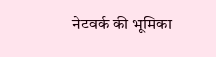नेटवर्क की भूमिका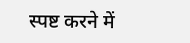स्पष्ट करने में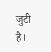जुटी है।